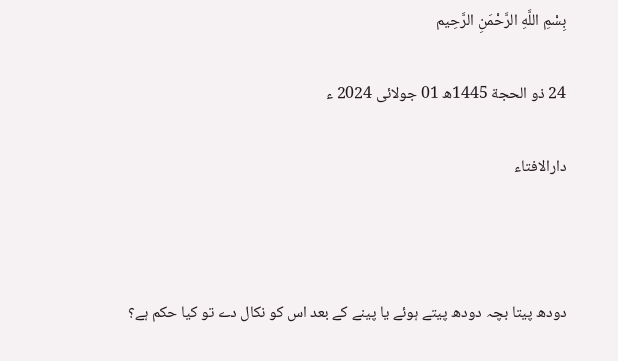بِسْمِ اللَّهِ الرَّحْمَنِ الرَّحِيم

24 ذو الحجة 1445ھ 01 جولائی 2024 ء

دارالافتاء



دودھ پیتا بچہ دودھ پیتے ہوئے یا پینے کے بعد اس کو نکال دے تو کیا حکم ہے؟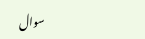سوال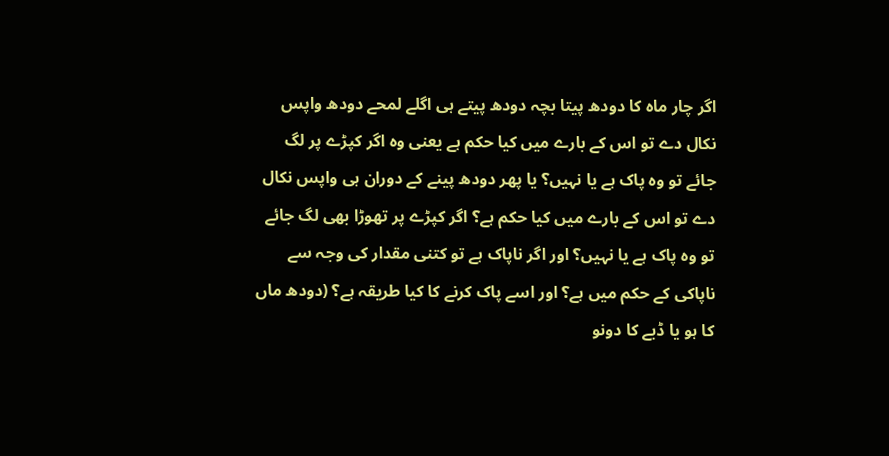اگر چار ماہ کا دودھ پیتا بچہ دودھ پیتے ہی اگلے لمحے دودھ واپس نکال دے تو اس کے بارے میں کیا حکم ہے یعنی وہ اگر کپڑے پر لگ جائے تو وہ پاک ہے یا نہیں؟ یا پھر دودھ پینے کے دوران ہی واپس نکال دے تو اس کے بارے میں کیا حکم ہے؟ اگر کپڑے پر تھوڑا بھی لگ جائے تو وہ پاک ہے یا نہیں؟ اور اگر ناپاک ہے تو کتنی مقدار کی وجہ سے ناپاکی کے حکم میں ہے؟ اور اسے پاک کرنے کا کیا طریقہ ہے؟ (دودھ ماں کا ہو یا ڈبے کا دونو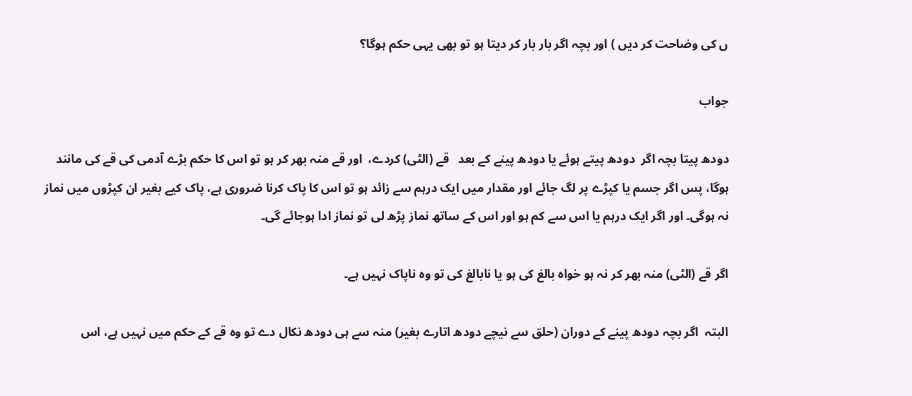ں کی وضاحت کر دیں ) اور بچہ اگر بار بار کر دیتا ہو تو بھی یہی حکم ہوگا؟

جواب

دودھ پیتا بچہ اگر  دودھ پیتے ہوئے یا دودھ پینے کے بعد   قے (الٹی) کردے،  اور قے منہ بھر کر ہو تو اس کا حکم بڑے آدمی کی قے کی مانند ہوگا، پس اگر جسم یا کپڑے پر لگ جائے اور مقدار میں ایک درہم سے زائد ہو تو اس کا پاک کرنا ضروری ہے، پاک کیے بغیر ان کپڑوں میں نماز نہ ہوگی۔ اور اگر ایک درہم یا اس سے کم ہو اور اس کے ساتھ نماز پڑھ لی تو نماز ادا ہوجائے گی۔

اگر قے (الٹی) منہ بھر کر نہ ہو خواہ بالغ کی ہو یا نابالغ کی تو وہ ناپاک نہیں ہے۔

البتہ  اگر بچہ دودھ پینے کے دوران (حلق سے نیچے دودھ اتارے بغیر) منہ سے ہی دودھ نکال دے تو وہ قے کے حکم میں نہیں ہے، اس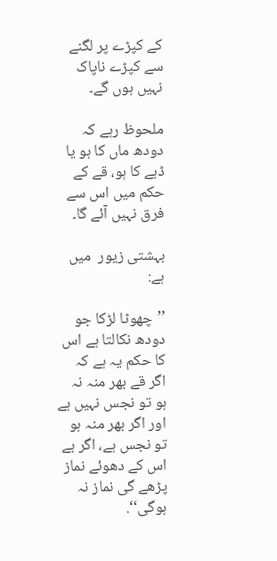کے کپڑے پر لگنے سے کپڑے ناپاک نہیں ہوں گے۔

ملحوظ رہے کہ دودھ ماں کا ہو یا ڈبے کا ہو، قے کے حکم میں اس سے فرق نہیں آئے گا۔

بہشتی زیور  میں ہے:

’’چھوٹا لڑکا جو دودھ نکالتا ہے اس کا حکم یہ ہے کہ اگر قے بھر منہ نہ ہو تو نجس نہیں ہے اور اگر بھر منہ ہو تو نجس ہے، اگر بے اس کے دھوئے نماز پڑھے گی نماز نہ ہوگی‘‘.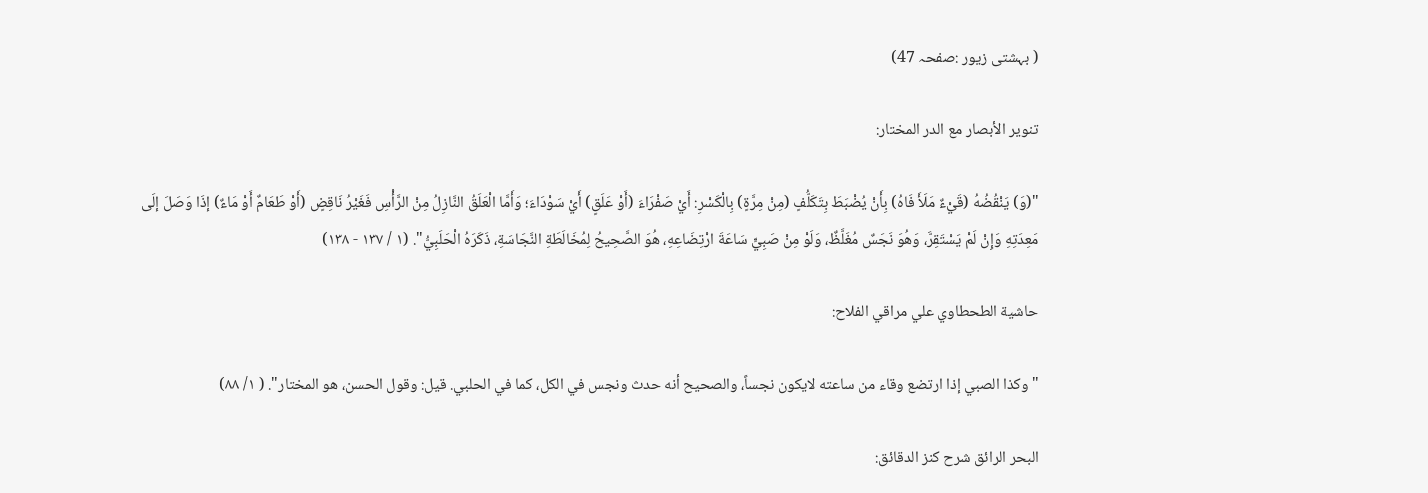( بہشتی زیور :صفحہ 47)

تنوير الأبصار مع الدر المختار:

"(وَ) يَنْقُضُهُ (قَيْءٌ مَلَأَ فَاهُ) بِأَنْ يُضْبَطَ بِتَكَلُّفٍ (مِنْ مِرَّةٍ) بِالْكَسْرِ: أَيْ صَفْرَاءَ (أَوْ عَلَقٍ) أَيْ سَوْدَاءَ؛ وَأَمَّا الْعَلَقُ النَّازِلُ مِنْ الرَّأْسِ فَغَيْرُ نَاقِضٍ (أَوْ طَعَامٌ أَوْ مَاءٌ) إذَا وَصَلَ إلَى مَعِدَتِهِ وَإِنْ لَمْ يَسْتَقِرَّ، وَهُوَ نَجَسٌ مُغَلَّظٌ، وَلَوْ مِنْ صَبِيٍّ سَاعَةَ ارْتِضَاعِهِ، هُوَ الصَّحِيحُ لِمُخَالَطَةِ النَّجَاسَةِ، ذَكَرَهُ الْحَلَبِيُّ". (١ / ١٣٧ - ١٣٨)

حاشية الطحطاوي علي مراقي الفلاح:

"وكذا الصبي إذا ارتضع وقاء من ساعته لايكون نجساً، والصحيح أنه حدث ونجس في الكل، كما في الحلبي. قيل: وقول الحسن، هو المختار". ( ١/ ٨٨)

البحر الرائق شرح كنز الدقائق: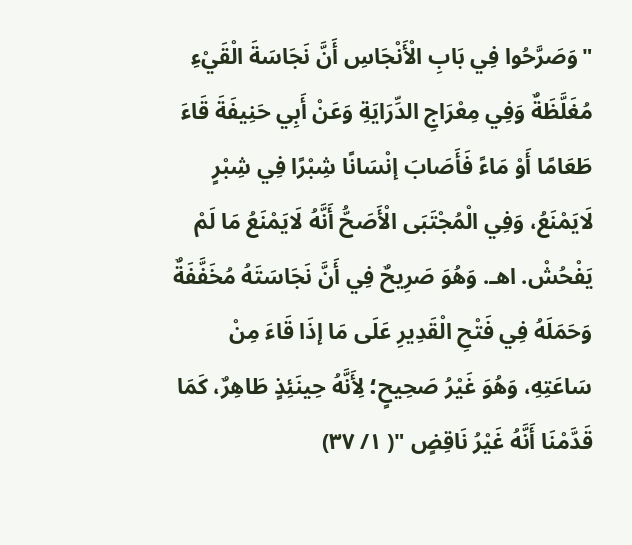"وَصَرَّحُوا فِي بَابِ الْأَنْجَاسِ أَنَّ نَجَاسَةَ الْقَيْءِ مُغَلَّظَةٌ وَفِي مِعْرَاجِ الدِّرَايَةِ وَعَنْ أَبِي حَنِيفَةَ قَاءَ طَعَامًا أَوْ مَاءً فَأَصَابَ إنْسَانًا شِبْرًا فِي شِبْرٍ لَايَمْنَعُ، وَفِي الْمُجْتَبَى الْأَصَحُّ أَنَّهُ لَايَمْنَعُ مَا لَمْ يَفْحُشْ. اهـ. وَهُوَ صَرِيحٌ فِي أَنَّ نَجَاسَتَهُ مُخَفَّفَةٌ وَحَمَلَهُ فِي فَتْحِ الْقَدِيرِ عَلَى مَا إذَا قَاءَ مِنْ سَاعَتِهِ، وَهُوَ غَيْرُ صَحِيحٍ؛ لِأَنَّهُ حِينَئِذٍ طَاهِرٌ، كَمَا قَدَّمْنَا أَنَّهُ غَيْرُ نَاقِضٍ "( ١/ ٣٧)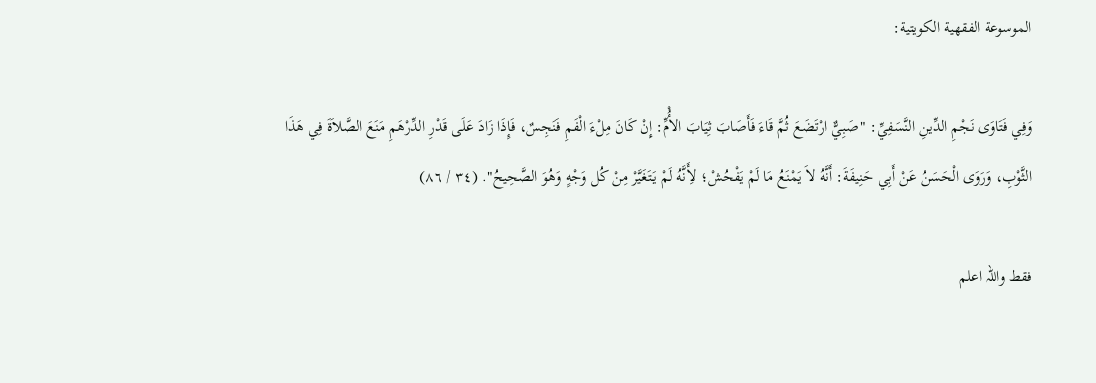الموسوعة الفقهية الكويتية:

وَفِي فَتَاوَى نَجْمِ الدِّينِ النَّسَفِيِّ: "صَبِيٌّ ارْتَضَعَ ثُمَّ قَاءَ فَأَصَابَ ثِيَابَ الأُْمِّ: إِنْ كَانَ مِلْءَ الْفَمِ فَنَجِسٌ، فَإِذَا زَادَ عَلَى قَدْرِ الدِّرْهَمِ مَنَعَ الصَّلاَةَ فِي هَذَا الثَّوْبِ، وَرَوَى الْحَسَنُ عَنْ أَبِي حَنِيفَةَ: أَنَّهُ لاَ يَمْنَعُ مَا لَمْ يَفْحُشْ؛ لأَِنَّهُ لَمْ يَتَغَيَّرْ مِنْ كُل وَجْهٍ وَهُوَ الصَّحِيحُ". (٣٤ / ٨٦)

فقط واللہ اعلم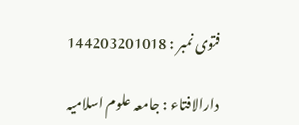فتوی نمبر : 144203201018

دارالافتاء : جامعہ علوم اسلامیہ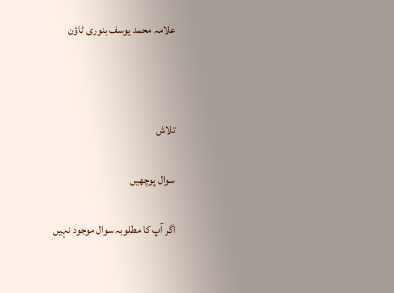علامہ محمد یوسف بنوری ٹاؤن



تلاش

سوال پوچھیں

اگر آپ کا مطلوبہ سوال موجود نہیں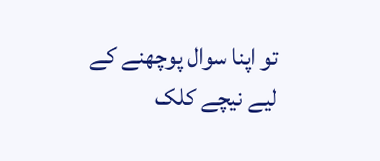تو اپنا سوال پوچھنے کے لیے نیچے کلک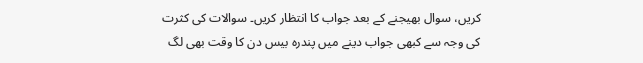کریں، سوال بھیجنے کے بعد جواب کا انتظار کریں۔ سوالات کی کثرت کی وجہ سے کبھی جواب دینے میں پندرہ بیس دن کا وقت بھی لگ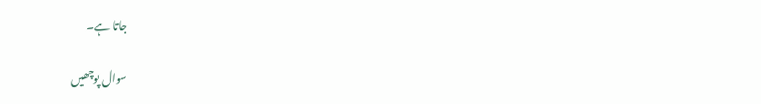جاتا ہے۔

سوال پوچھیں